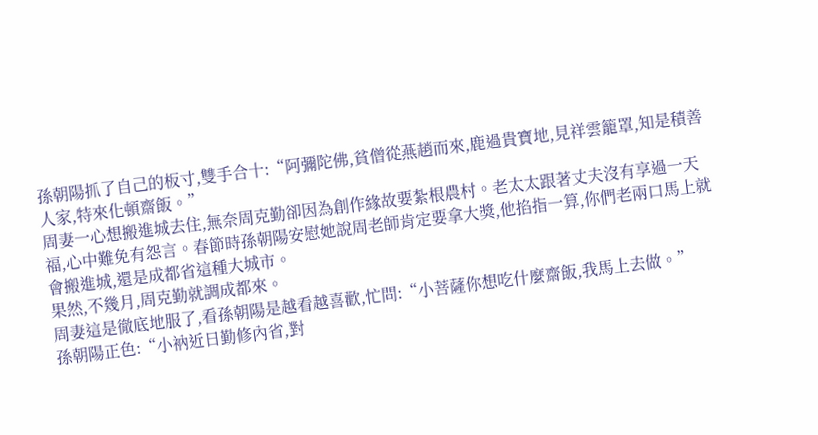孫朝陽抓了自己的板寸,雙手合十:“阿彌陀佛,貧僧從燕趙而來,鹿過貴寶地,見祥雲籠罩,知是積善人家,特來化頓齋飯。”
周妻一心想搬進城去住,無奈周克勤卻因為創作緣故要紮根農村。老太太跟著丈夫沒有享過一天福,心中難免有怨言。春節時孫朝陽安慰她說周老師肯定要拿大獎,他掐指一算,你們老兩口馬上就會搬進城,還是成都省這種大城市。
果然,不幾月,周克勤就調成都來。
周妻這是徹底地服了,看孫朝陽是越看越喜歡,忙問:“小菩薩你想吃什麼齋飯,我馬上去做。”
孫朝陽正色:“小衲近日勤修內省,對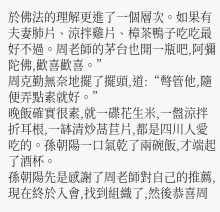於佛法的理解更進了一個層次。如果有夫妻肺片、涼拌雞片、樟茶鴨子吃吃最好不過。周老師的茅台也開一瓶吧,阿彌陀佛,歡喜歡喜。”
周克勤無奈地擺了擺頭,道:“彆管他,隨便弄點素就好。”
晚飯確實很素,就一碟花生米,一盤涼拌折耳根,一缽清炒萵苣片,都是四川人愛吃的。孫朝陽一口氣乾了兩碗飯,才端起了酒杯。
孫朝陽先是感謝了周老師對自己的推薦,現在終於入會,找到組織了,然後恭喜周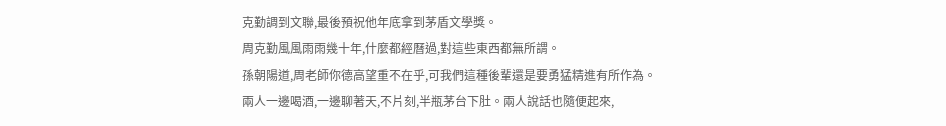克勤調到文聯,最後預祝他年底拿到茅盾文學獎。
周克勤風風雨雨幾十年,什麼都經曆過,對這些東西都無所謂。
孫朝陽道,周老師你德高望重不在乎,可我們這種後輩還是要勇猛精進有所作為。
兩人一邊喝酒,一邊聊著天,不片刻,半瓶茅台下肚。兩人說話也隨便起來,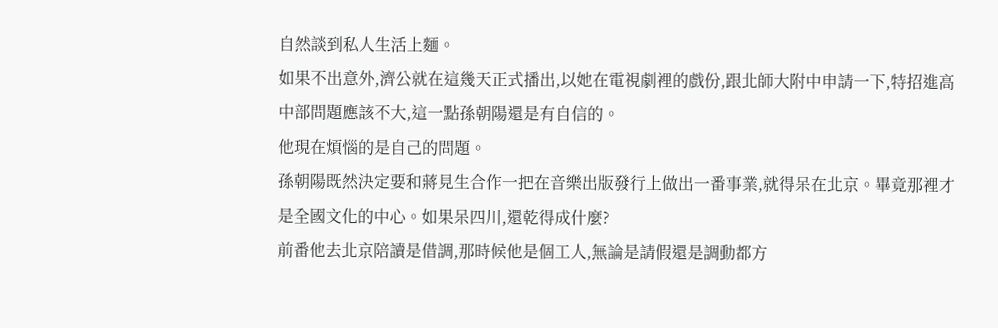自然談到私人生活上麵。
如果不出意外,濟公就在這幾天正式播出,以她在電視劇裡的戲份,跟北師大附中申請一下,特招進高中部問題應該不大,這一點孫朝陽還是有自信的。
他現在煩惱的是自己的問題。
孫朝陽既然決定要和蔣見生合作一把在音樂出版發行上做出一番事業,就得呆在北京。畢竟那裡才是全國文化的中心。如果呆四川,還乾得成什麼?
前番他去北京陪讀是借調,那時候他是個工人,無論是請假還是調動都方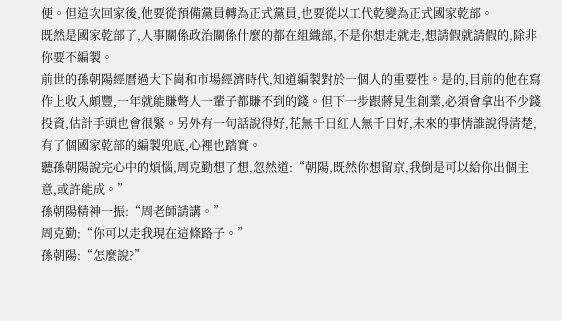便。但這次回家後,他要從預備黨員轉為正式黨員,也要從以工代乾變為正式國家乾部。
既然是國家乾部了,人事關係政治關係什麼的都在組織部,不是你想走就走,想請假就請假的,除非你要不編製。
前世的孫朝陽經曆過大下崗和市場經濟時代,知道編製對於一個人的重要性。是的,目前的他在寫作上收入頗豐,一年就能賺彆人一輩子都賺不到的錢。但下一步跟蔣見生創業,必須會拿出不少錢投資,估計手頭也會很緊。另外有一句話說得好,花無千日紅人無千日好,未來的事情誰說得清楚,有了個國家乾部的編製兜底,心裡也踏實。
聽孫朝陽說完心中的煩惱,周克勤想了想,忽然道:“朝陽,既然你想留京,我倒是可以給你出個主意,或許能成。”
孫朝陽精神一振:“周老師請講。”
周克勤:“你可以走我現在這條路子。”
孫朝陽:“怎麼說?”